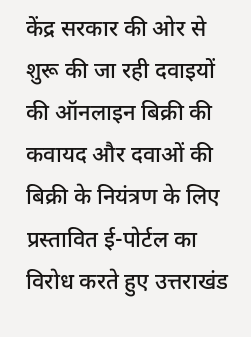केंद्र सरकार की ओर से शुरू की जा रही दवाइयों की ऑनलाइन बिक्री की कवायद और दवाओं की बिक्री के नियंत्रण के लिए प्रस्तावित ई-पोर्टल का विरोध करते हुए उत्तराखंड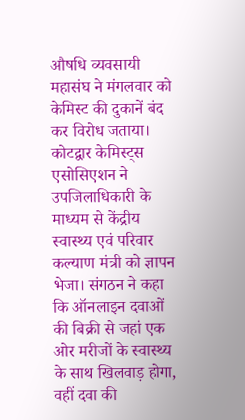औषधि व्यवसायी महासंघ ने मंगलवार को केमिस्ट की दुकानें बंद कर विरोध जताया।
कोटद्वार केमिस्ट्स एसोसिएशन ने उपजिलाधिकारी के माध्यम से केंद्रीय स्वास्थ्य एवं परिवार कल्याण मंत्री को ज्ञापन भेजा। संगठन ने कहा कि ऑनलाइन दवाओं की बिक्री से जहां एक ओर मरीजों के स्वास्थ्य के साथ खिलवाड़ होगा, वहीं दवा की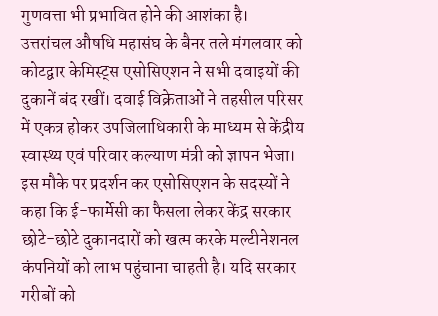गुणवत्ता भी प्रभावित होने की आशंका है।
उत्तरांचल औषधि महासंघ के बैनर तले मंगलवार को कोटद्वार केमिस्ट्स एसोसिएशन ने सभी दवाइयों की दुकानें बंद रखीं। दवाई विक्रेताओं ने तहसील परिसर में एकत्र होकर उपजिलाधिकारी के माध्यम से केंद्रीय स्वास्थ्य एवं परिवार कल्याण मंत्री को ज्ञापन भेजा।
इस मौके पर प्रदर्शन कर एसोसिएशन के सदस्यों ने कहा कि ई-फार्मेसी का फैसला लेकर केंद्र सरकार छोटे-छोटे दुकानदारों को खत्म करके मल्टीनेशनल कंपनियों को लाभ पहुंचाना चाहती है। यदि सरकार गरीबों को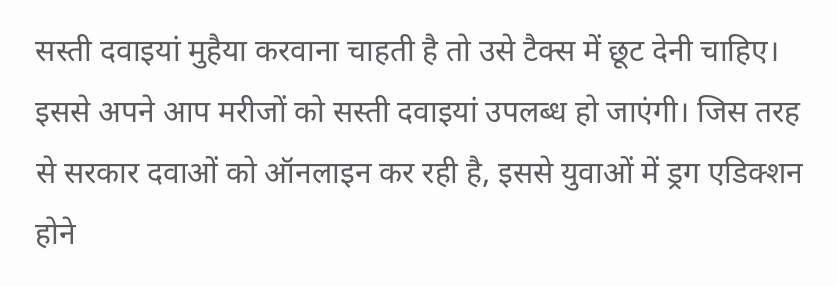सस्ती दवाइयां मुहैया करवाना चाहती है तो उसे टैक्स में छूट देनी चाहिए।
इससे अपने आप मरीजों को सस्ती दवाइयां उपलब्ध हो जाएंगी। जिस तरह से सरकार दवाओं को ऑनलाइन कर रही है, इससे युवाओं में ड्रग एडिक्शन होने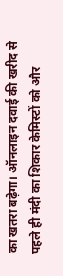का खतरा बढ़ेगा। ऑनलाइन दवाई की खरीद से पहले ही मंदी का शिकार केमिस्टों को और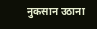नुकसान उठाना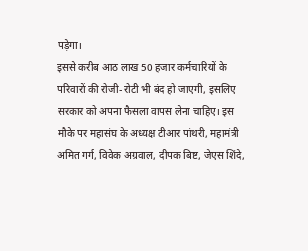पड़ेगा।
इससे करीब आठ लाख 50 हजार कर्मचारियों के परिवारों की रोजी-रोटी भी बंद हो जाएगी, इसलिए सरकार को अपना फैसला वापस लेना चाहिए। इस मौके पर महासंघ के अध्यक्ष टीआर पांथरी, महामंत्री अमित गर्ग, विवेक अग्रवाल, दीपक बिष्ट, जेएस शिंदे,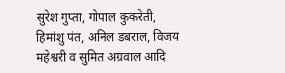सुरेश गुप्ता, गोपाल कुकरेती, हिमांशु पंत, अनिल डबराल, विजय महेश्वरी व सुमित अग्रवाल आदि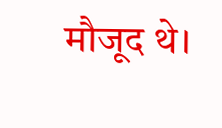मौजूद थे।